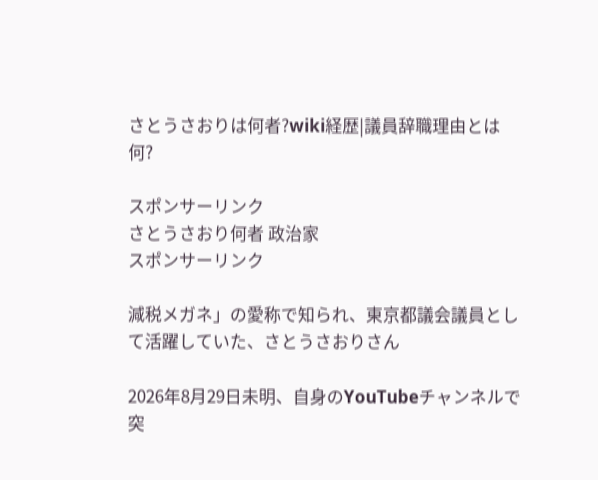さとうさおりは何者?wiki経歴|議員辞職理由とは何?

スポンサーリンク
さとうさおり何者 政治家
スポンサーリンク

減税メガネ」の愛称で知られ、東京都議会議員として活躍していた、さとうさおりさん

2026年8月29日未明、自身のYouTubeチャンネルで突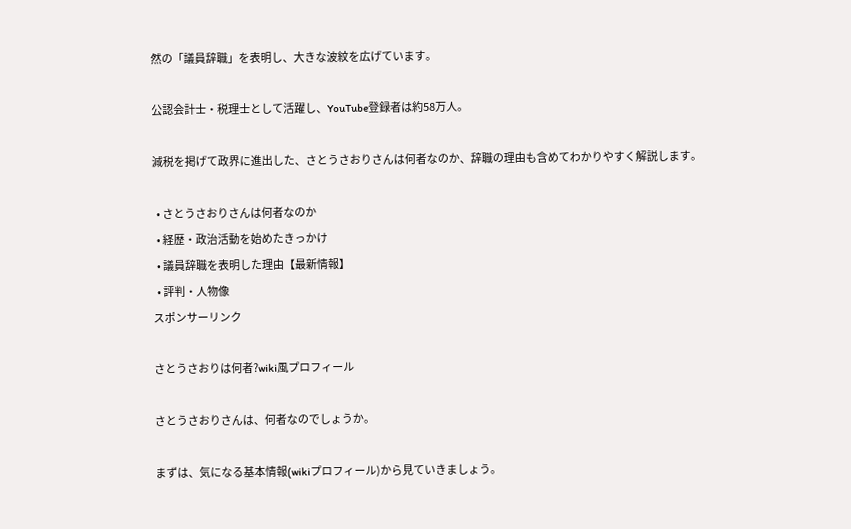然の「議員辞職」を表明し、大きな波紋を広げています。

公認会計士・税理士として活躍し、YouTube登録者は約58万人。

減税を掲げて政界に進出した、さとうさおりさんは何者なのか、辞職の理由も含めてわかりやすく解説します。

  • さとうさおりさんは何者なのか
  • 経歴・政治活動を始めたきっかけ
  • 議員辞職を表明した理由【最新情報】
  • 評判・人物像
スポンサーリンク

さとうさおりは何者?wiki風プロフィール

さとうさおりさんは、何者なのでしょうか。

まずは、気になる基本情報(wikiプロフィール)から見ていきましょう。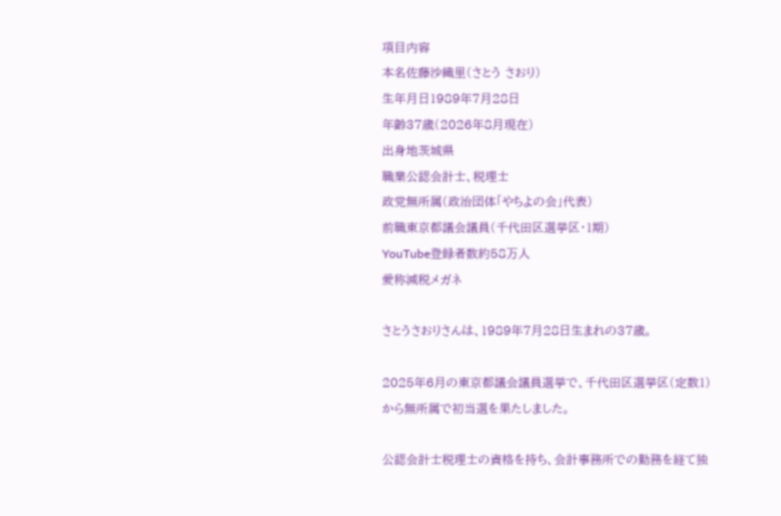項目内容
本名佐藤沙織里(さとう さおり)
生年月日1989年7月28日
年齢37歳(2026年8月現在)
出身地茨城県
職業公認会計士、税理士
政党無所属(政治団体「やちよの会」代表)
前職東京都議会議員(千代田区選挙区・1期)
YouTube登録者数約58万人
愛称減税メガネ

さとうさおりさんは、1989年7月28日生まれの37歳。

2025年6月の東京都議会議員選挙で、千代田区選挙区(定数1)から無所属で初当選を果たしました。

公認会計士税理士の資格を持ち、会計事務所での勤務を経て独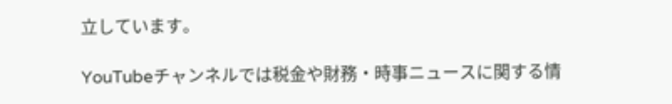立しています。

YouTubeチャンネルでは税金や財務・時事ニュースに関する情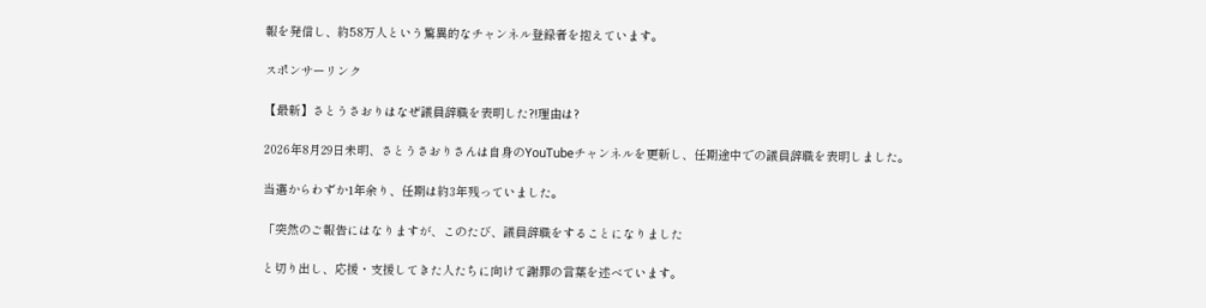報を発信し、約58万人という驚異的なチャンネル登録者を抱えています。

スポンサーリンク

【最新】さとうさおりはなぜ議員辞職を表明した?!理由は?

2026年8月29日未明、さとうさおりさんは自身のYouTubeチャンネルを更新し、任期途中での議員辞職を表明しました。

当選からわずか1年余り、任期は約3年残っていました。

「突然のご報告にはなりますが、このたび、議員辞職をすることになりました

と切り出し、応援・支援してきた人たちに向けて謝罪の言葉を述べています。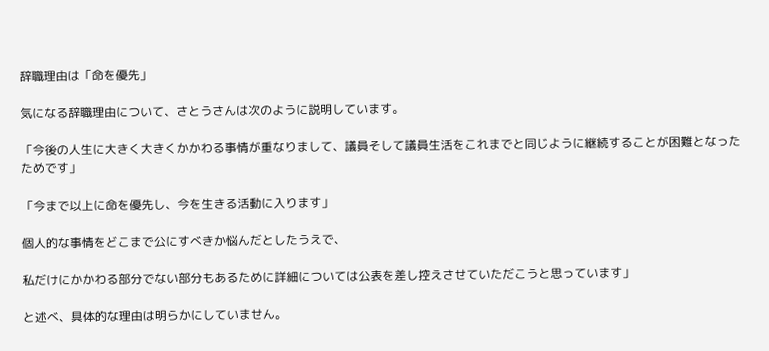辞職理由は「命を優先」

気になる辞職理由について、さとうさんは次のように説明しています。

「今後の人生に大きく大きくかかわる事情が重なりまして、議員そして議員生活をこれまでと同じように継続することが困難となったためです」

「今まで以上に命を優先し、今を生きる活動に入ります」

個人的な事情をどこまで公にすべきか悩んだとしたうえで、

私だけにかかわる部分でない部分もあるために詳細については公表を差し控えさせていただこうと思っています」

と述べ、具体的な理由は明らかにしていません。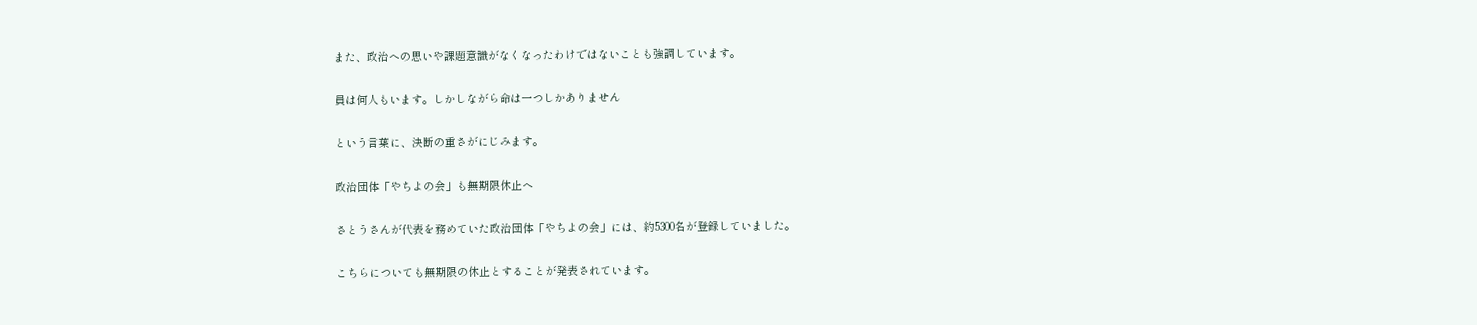また、政治への思いや課題意識がなくなったわけではないことも強調しています。

員は何人もいます。しかしながら命は一つしかありません

という言葉に、決断の重さがにじみます。

政治団体「やちよの会」も無期限休止へ

さとうさんが代表を務めていた政治団体「やちよの会」には、約5300名が登録していました。

こちらについても無期限の休止とすることが発表されています。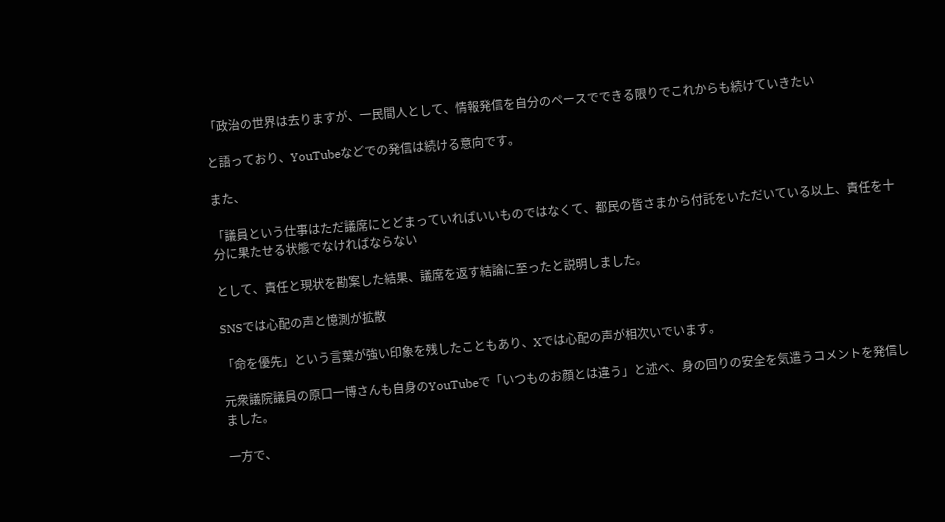「政治の世界は去りますが、一民間人として、情報発信を自分のペースでできる限りでこれからも続けていきたい

と語っており、YouTubeなどでの発信は続ける意向です。

また、

「議員という仕事はただ議席にとどまっていればいいものではなくて、都民の皆さまから付託をいただいている以上、責任を十分に果たせる状態でなければならない

として、責任と現状を勘案した結果、議席を返す結論に至ったと説明しました。

SNSでは心配の声と憶測が拡散

「命を優先」という言葉が強い印象を残したこともあり、Xでは心配の声が相次いでいます。

元衆議院議員の原口一博さんも自身のYouTubeで「いつものお顔とは違う」と述べ、身の回りの安全を気遣うコメントを発信しました。

一方で、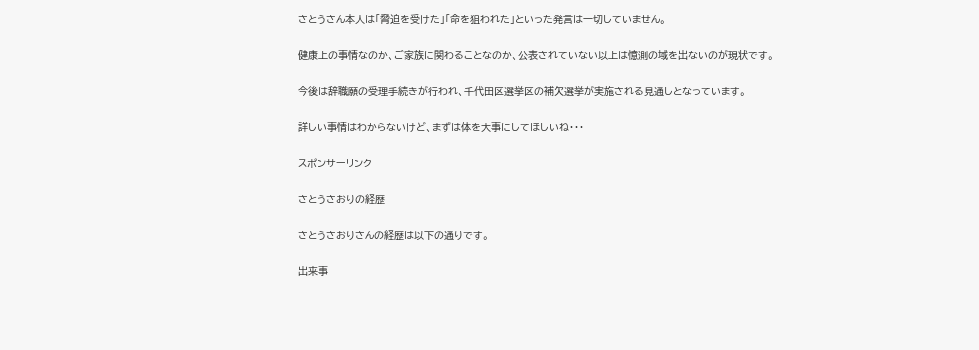さとうさん本人は「脅迫を受けた」「命を狙われた」といった発言は一切していません。

健康上の事情なのか、ご家族に関わることなのか、公表されていない以上は憶測の域を出ないのが現状です。

今後は辞職願の受理手続きが行われ、千代田区選挙区の補欠選挙が実施される見通しとなっています。

詳しい事情はわからないけど、まずは体を大事にしてほしいね・・・

スポンサーリンク

さとうさおりの経歴

さとうさおりさんの経歴は以下の通りです。

出来事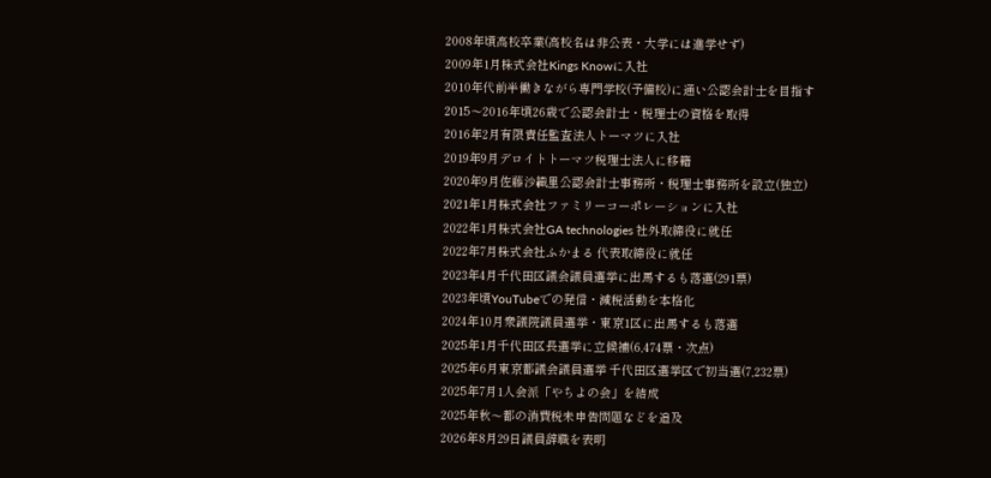2008年頃高校卒業(高校名は非公表・大学には進学せず)
2009年1月株式会社Kings Knowに入社
2010年代前半働きながら専門学校(予備校)に通い公認会計士を目指す
2015〜2016年頃26歳で公認会計士・税理士の資格を取得
2016年2月有限責任監査法人トーマツに入社
2019年9月デロイトトーマツ税理士法人に移籍
2020年9月佐藤沙織里公認会計士事務所・税理士事務所を設立(独立)
2021年1月株式会社ファミリーコーポレーションに入社
2022年1月株式会社GA technologies 社外取締役に就任
2022年7月株式会社ふかまる 代表取締役に就任
2023年4月千代田区議会議員選挙に出馬するも落選(291票)
2023年頃YouTubeでの発信・減税活動を本格化
2024年10月衆議院議員選挙・東京1区に出馬するも落選
2025年1月千代田区長選挙に立候補(6,474票・次点)
2025年6月東京都議会議員選挙 千代田区選挙区で初当選(7,232票)
2025年7月1人会派「やちよの会」を結成
2025年秋〜都の消費税未申告問題などを追及
2026年8月29日議員辞職を表明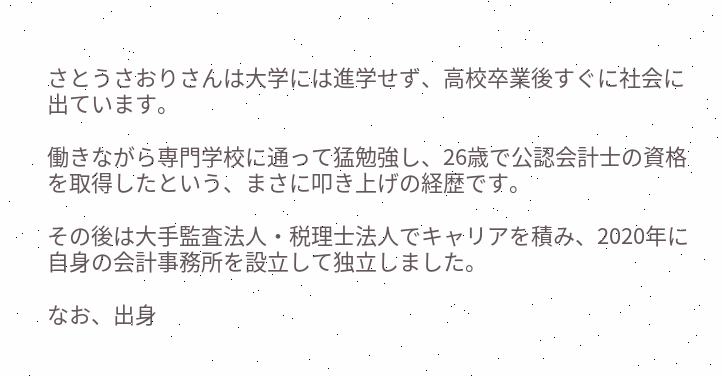さとうさおりさんは大学には進学せず、高校卒業後すぐに社会に出ています。

働きながら専門学校に通って猛勉強し、26歳で公認会計士の資格を取得したという、まさに叩き上げの経歴です。

その後は大手監査法人・税理士法人でキャリアを積み、2020年に自身の会計事務所を設立して独立しました。

なお、出身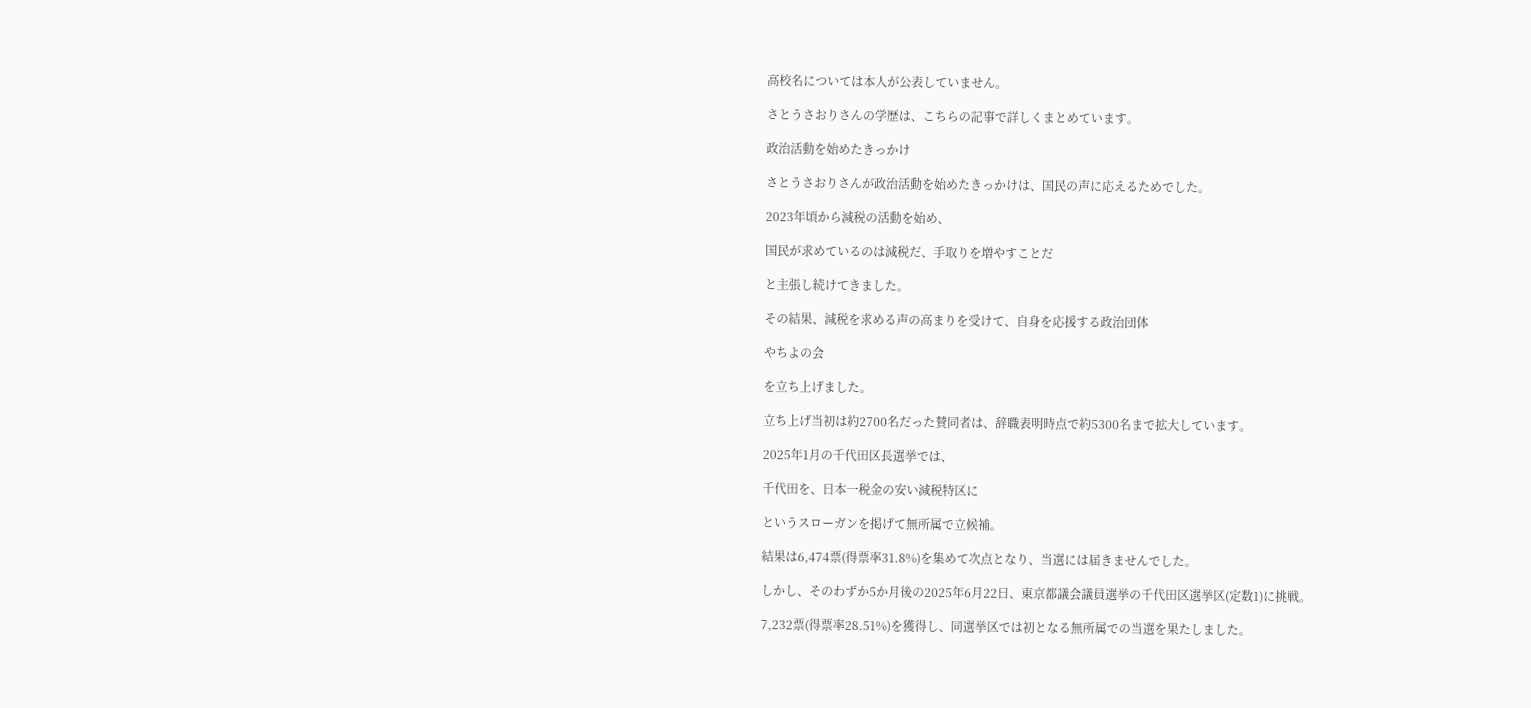高校名については本人が公表していません。

さとうさおりさんの学歴は、こちらの記事で詳しくまとめています。

政治活動を始めたきっかけ

さとうさおりさんが政治活動を始めたきっかけは、国民の声に応えるためでした。

2023年頃から減税の活動を始め、

国民が求めているのは減税だ、手取りを増やすことだ

と主張し続けてきました。

その結果、減税を求める声の高まりを受けて、自身を応援する政治団体

やちよの会

を立ち上げました。

立ち上げ当初は約2700名だった賛同者は、辞職表明時点で約5300名まで拡大しています。

2025年1月の千代田区長選挙では、

千代田を、日本一税金の安い減税特区に

というスローガンを掲げて無所属で立候補。

結果は6,474票(得票率31.8%)を集めて次点となり、当選には届きませんでした。

しかし、そのわずか5か月後の2025年6月22日、東京都議会議員選挙の千代田区選挙区(定数1)に挑戦。

7,232票(得票率28.51%)を獲得し、同選挙区では初となる無所属での当選を果たしました。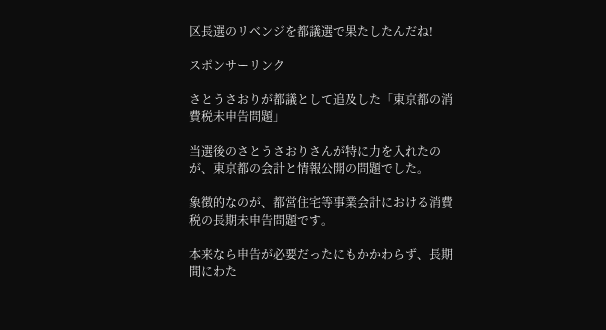区長選のリベンジを都議選で果たしたんだね!

スポンサーリンク

さとうさおりが都議として追及した「東京都の消費税未申告問題」

当選後のさとうさおりさんが特に力を入れたのが、東京都の会計と情報公開の問題でした。

象徴的なのが、都営住宅等事業会計における消費税の長期未申告問題です。

本来なら申告が必要だったにもかかわらず、長期間にわた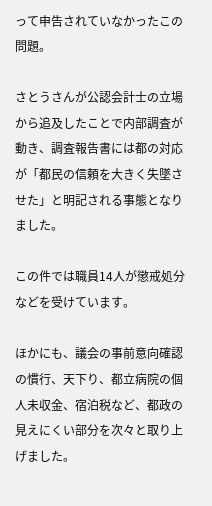って申告されていなかったこの問題。

さとうさんが公認会計士の立場から追及したことで内部調査が動き、調査報告書には都の対応が「都民の信頼を大きく失墜させた」と明記される事態となりました。

この件では職員14人が懲戒処分などを受けています。

ほかにも、議会の事前意向確認の慣行、天下り、都立病院の個人未収金、宿泊税など、都政の見えにくい部分を次々と取り上げました。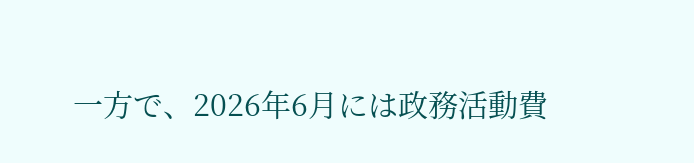一方で、2026年6月には政務活動費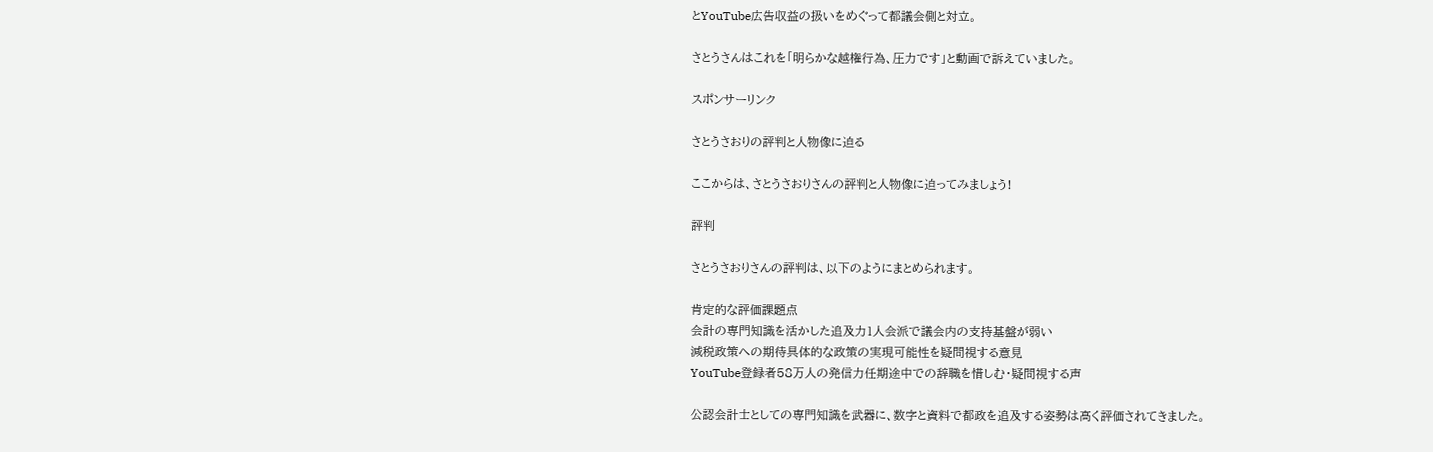とYouTube広告収益の扱いをめぐって都議会側と対立。

さとうさんはこれを「明らかな越権行為、圧力です」と動画で訴えていました。

スポンサーリンク

さとうさおりの評判と人物像に迫る

ここからは、さとうさおりさんの評判と人物像に迫ってみましょう!

評判

さとうさおりさんの評判は、以下のようにまとめられます。

肯定的な評価課題点
会計の専門知識を活かした追及力1人会派で議会内の支持基盤が弱い
減税政策への期待具体的な政策の実現可能性を疑問視する意見
YouTube登録者58万人の発信力任期途中での辞職を惜しむ・疑問視する声

公認会計士としての専門知識を武器に、数字と資料で都政を追及する姿勢は高く評価されてきました。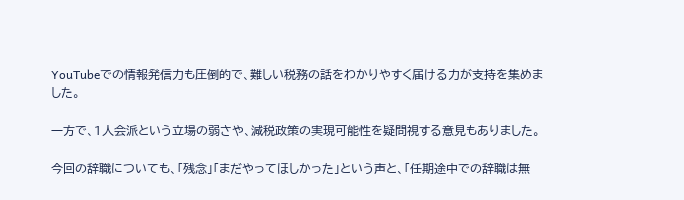YouTubeでの情報発信力も圧倒的で、難しい税務の話をわかりやすく届ける力が支持を集めました。

一方で、1人会派という立場の弱さや、減税政策の実現可能性を疑問視する意見もありました。

今回の辞職についても、「残念」「まだやってほしかった」という声と、「任期途中での辞職は無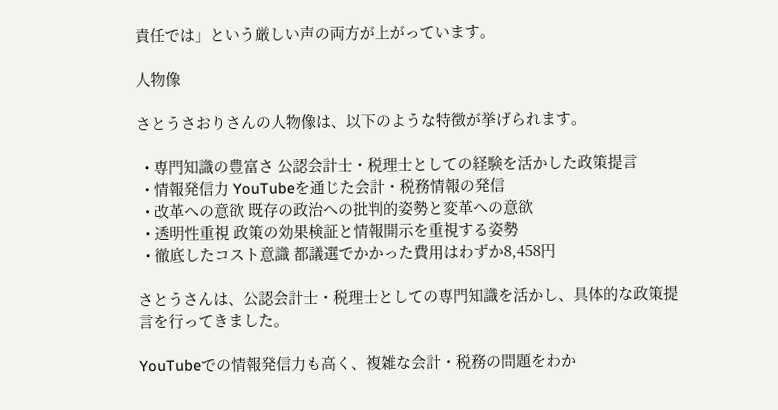責任では」という厳しい声の両方が上がっています。

人物像

さとうさおりさんの人物像は、以下のような特徴が挙げられます。

  • 専門知識の豊富さ 公認会計士・税理士としての経験を活かした政策提言
  • 情報発信力 YouTubeを通じた会計・税務情報の発信
  • 改革への意欲 既存の政治への批判的姿勢と変革への意欲
  • 透明性重視 政策の効果検証と情報開示を重視する姿勢
  • 徹底したコスト意識 都議選でかかった費用はわずか8,458円

さとうさんは、公認会計士・税理士としての専門知識を活かし、具体的な政策提言を行ってきました。

YouTubeでの情報発信力も高く、複雑な会計・税務の問題をわか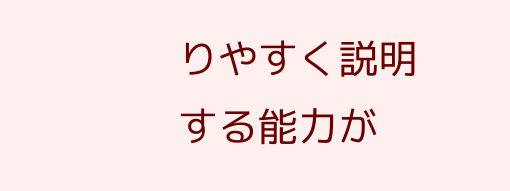りやすく説明する能力が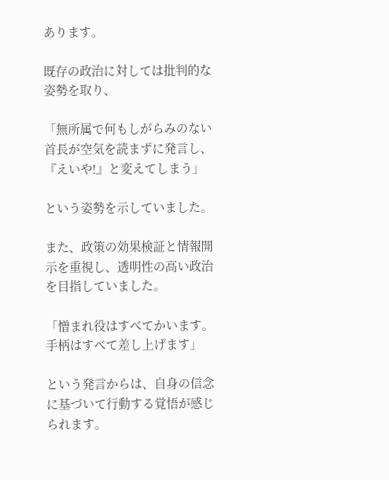あります。

既存の政治に対しては批判的な姿勢を取り、

「無所属で何もしがらみのない首長が空気を読まずに発言し、『えいや!』と変えてしまう」

という姿勢を示していました。

また、政策の効果検証と情報開示を重視し、透明性の高い政治を目指していました。

「憎まれ役はすべてかいます。手柄はすべて差し上げます」

という発言からは、自身の信念に基づいて行動する覚悟が感じられます。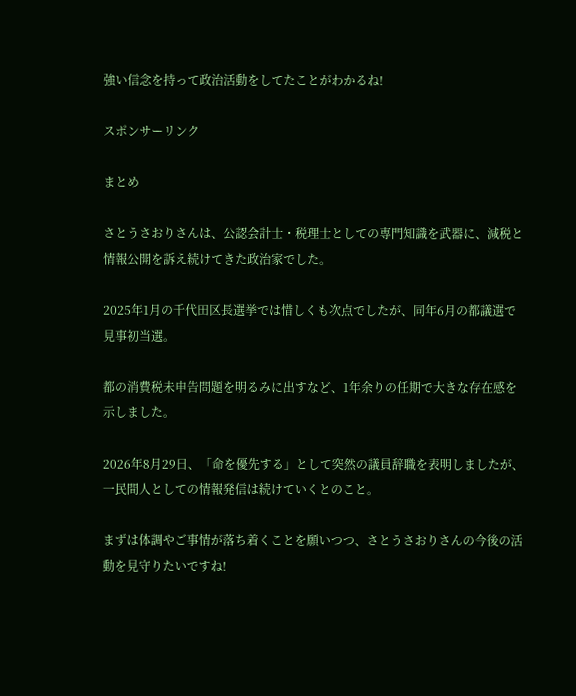強い信念を持って政治活動をしてたことがわかるね!

スポンサーリンク

まとめ

さとうさおりさんは、公認会計士・税理士としての専門知識を武器に、減税と情報公開を訴え続けてきた政治家でした。

2025年1月の千代田区長選挙では惜しくも次点でしたが、同年6月の都議選で見事初当選。

都の消費税未申告問題を明るみに出すなど、1年余りの任期で大きな存在感を示しました。

2026年8月29日、「命を優先する」として突然の議員辞職を表明しましたが、一民間人としての情報発信は続けていくとのこと。

まずは体調やご事情が落ち着くことを願いつつ、さとうさおりさんの今後の活動を見守りたいですね!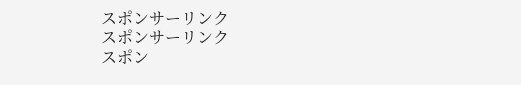スポンサーリンク
スポンサーリンク
スポン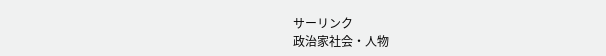サーリンク
政治家社会・人物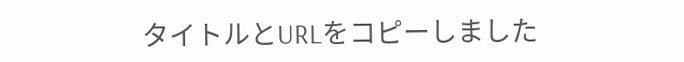タイトルとURLをコピーしました